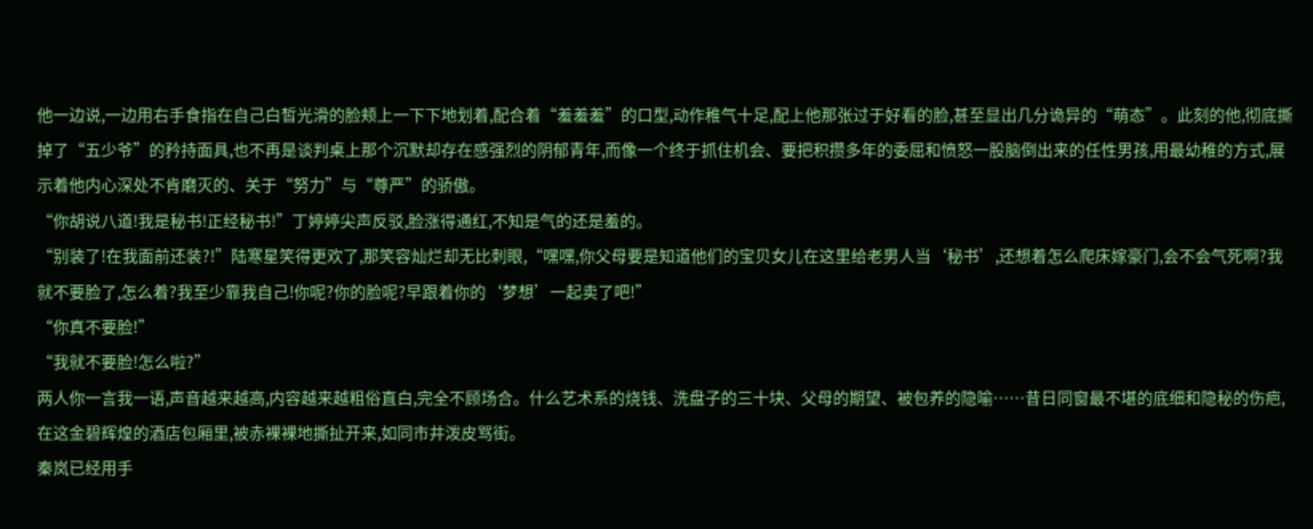他一边说,一边用右手食指在自己白皙光滑的脸颊上一下下地划着,配合着“羞羞羞”的口型,动作稚气十足,配上他那张过于好看的脸,甚至显出几分诡异的“萌态”。此刻的他,彻底撕掉了“五少爷”的矜持面具,也不再是谈判桌上那个沉默却存在感强烈的阴郁青年,而像一个终于抓住机会、要把积攒多年的委屈和愤怒一股脑倒出来的任性男孩,用最幼稚的方式,展示着他内心深处不肯磨灭的、关于“努力”与“尊严”的骄傲。
“你胡说八道!我是秘书!正经秘书!”丁婷婷尖声反驳,脸涨得通红,不知是气的还是羞的。
“别装了!在我面前还装?!”陆寒星笑得更欢了,那笑容灿烂却无比刺眼,“嘿嘿,你父母要是知道他们的宝贝女儿在这里给老男人当‘秘书’,还想着怎么爬床嫁豪门,会不会气死啊?我就不要脸了,怎么着?我至少靠我自己!你呢?你的脸呢?早跟着你的‘梦想’一起卖了吧!”
“你真不要脸!”
“我就不要脸!怎么啦?”
两人你一言我一语,声音越来越高,内容越来越粗俗直白,完全不顾场合。什么艺术系的烧钱、洗盘子的三十块、父母的期望、被包养的隐喻……昔日同窗最不堪的底细和隐秘的伤疤,在这金碧辉煌的酒店包厢里,被赤裸裸地撕扯开来,如同市井泼皮骂街。
秦岚已经用手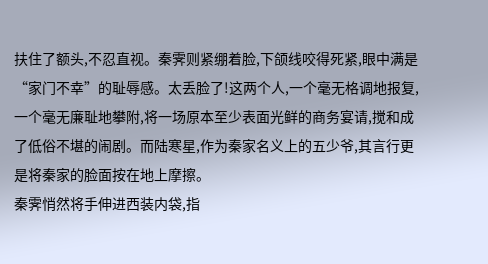扶住了额头,不忍直视。秦霁则紧绷着脸,下颌线咬得死紧,眼中满是“家门不幸”的耻辱感。太丢脸了!这两个人,一个毫无格调地报复,一个毫无廉耻地攀附,将一场原本至少表面光鲜的商务宴请,搅和成了低俗不堪的闹剧。而陆寒星,作为秦家名义上的五少爷,其言行更是将秦家的脸面按在地上摩擦。
秦霁悄然将手伸进西装内袋,指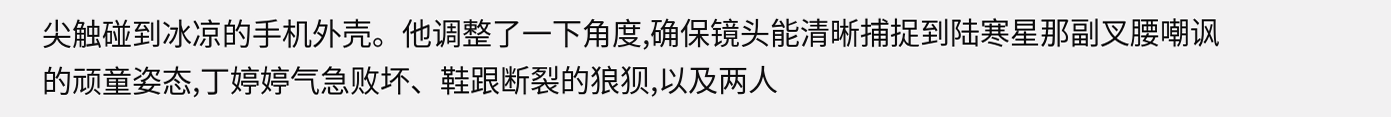尖触碰到冰凉的手机外壳。他调整了一下角度,确保镜头能清晰捕捉到陆寒星那副叉腰嘲讽的顽童姿态,丁婷婷气急败坏、鞋跟断裂的狼狈,以及两人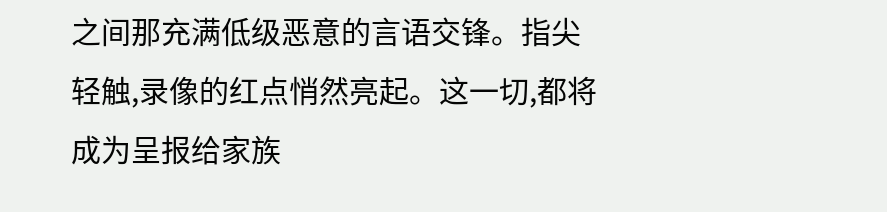之间那充满低级恶意的言语交锋。指尖轻触,录像的红点悄然亮起。这一切,都将成为呈报给家族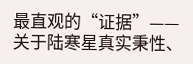最直观的“证据”——关于陆寒星真实秉性、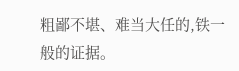粗鄙不堪、难当大任的,铁一般的证据。